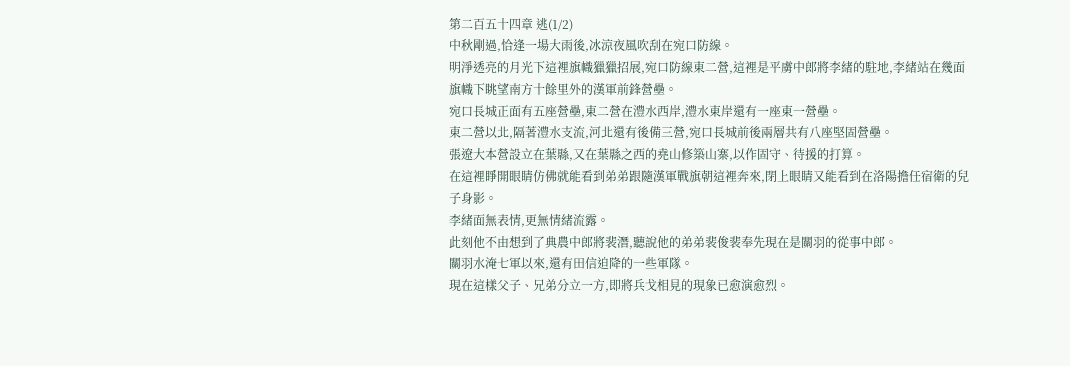第二百五十四章 逃(1/2)
中秋剛過,恰逢一場大雨後,冰涼夜風吹刮在宛口防線。
明淨透亮的月光下這裡旗幟獵獵招展,宛口防線東二營,這裡是平虜中郎將李緒的駐地,李緒站在幾面旗幟下眺望南方十餘里外的漢軍前鋒營壘。
宛口長城正面有五座營壘,東二營在澧水西岸,澧水東岸還有一座東一營壘。
東二營以北,隔著澧水支流,河北還有後備三營,宛口長城前後兩層共有八座堅固營壘。
張遼大本營設立在葉縣,又在葉縣之西的堯山修築山寨,以作固守、待援的打算。
在這裡睜開眼睛仿佛就能看到弟弟跟隨漢軍戰旗朝這裡奔來,閉上眼睛又能看到在洛陽擔任宿衛的兒子身影。
李緒面無表情,更無情緒流露。
此刻他不由想到了典農中郎將裴潛,聽說他的弟弟裴俊裴奉先現在是關羽的從事中郎。
關羽水淹七軍以來,還有田信迫降的一些軍隊。
現在這樣父子、兄弟分立一方,即將兵戈相見的現象已愈演愈烈。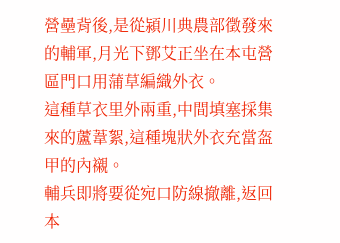營壘背後,是從潁川典農部徵發來的輔軍,月光下鄧艾正坐在本屯營區門口用蒲草編織外衣。
這種草衣里外兩重,中間填塞採集來的蘆葦絮,這種塊狀外衣充當盔甲的內襯。
輔兵即將要從宛口防線撤離,返回本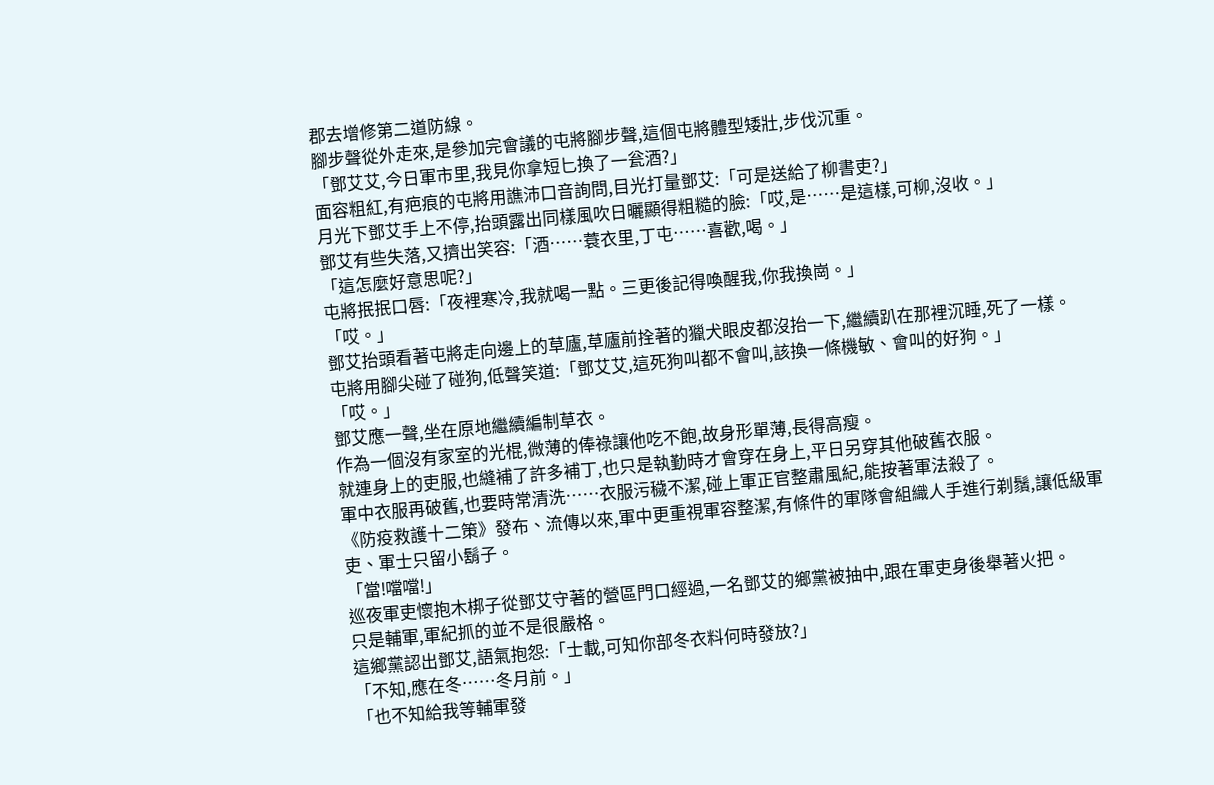郡去增修第二道防線。
腳步聲從外走來,是參加完會議的屯將腳步聲,這個屯將體型矮壯,步伐沉重。
「鄧艾艾,今日軍市里,我見你拿短匕換了一瓮酒?」
面容粗紅,有疤痕的屯將用譙沛口音詢問,目光打量鄧艾:「可是送給了柳書吏?」
月光下鄧艾手上不停,抬頭露出同樣風吹日曬顯得粗糙的臉:「哎,是……是這樣,可柳,沒收。」
鄧艾有些失落,又擠出笑容:「酒……蓑衣里,丁屯……喜歡,喝。」
「這怎麼好意思呢?」
屯將抿抿口唇:「夜裡寒冷,我就喝一點。三更後記得喚醒我,你我換崗。」
「哎。」
鄧艾抬頭看著屯將走向邊上的草廬,草廬前拴著的獵犬眼皮都沒抬一下,繼續趴在那裡沉睡,死了一樣。
屯將用腳尖碰了碰狗,低聲笑道:「鄧艾艾,這死狗叫都不會叫,該換一條機敏、會叫的好狗。」
「哎。」
鄧艾應一聲,坐在原地繼續編制草衣。
作為一個沒有家室的光棍,微薄的俸祿讓他吃不飽,故身形單薄,長得高瘦。
就連身上的吏服,也縫補了許多補丁,也只是執勤時才會穿在身上,平日另穿其他破舊衣服。
軍中衣服再破舊,也要時常清洗……衣服污穢不潔,碰上軍正官整肅風紀,能按著軍法殺了。
《防疫救護十二策》發布、流傳以來,軍中更重視軍容整潔,有條件的軍隊會組織人手進行剃鬚,讓低級軍吏、軍士只留小鬍子。
「當!噹噹!」
巡夜軍吏懷抱木梆子從鄧艾守著的營區門口經過,一名鄧艾的鄉黨被抽中,跟在軍吏身後舉著火把。
只是輔軍,軍紀抓的並不是很嚴格。
這鄉黨認出鄧艾,語氣抱怨:「士載,可知你部冬衣料何時發放?」
「不知,應在冬……冬月前。」
「也不知給我等輔軍發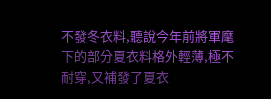不發冬衣料,聽說今年前將軍麾下的部分夏衣料格外輕薄,極不耐穿,又補發了夏衣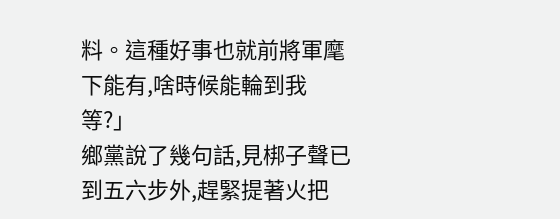料。這種好事也就前將軍麾下能有,啥時候能輪到我等?」
鄉黨說了幾句話,見梆子聲已到五六步外,趕緊提著火把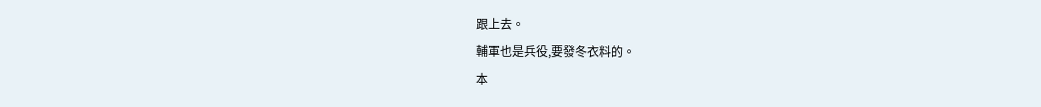跟上去。
輔軍也是兵役,要發冬衣料的。
本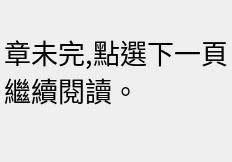章未完,點選下一頁繼續閱讀。